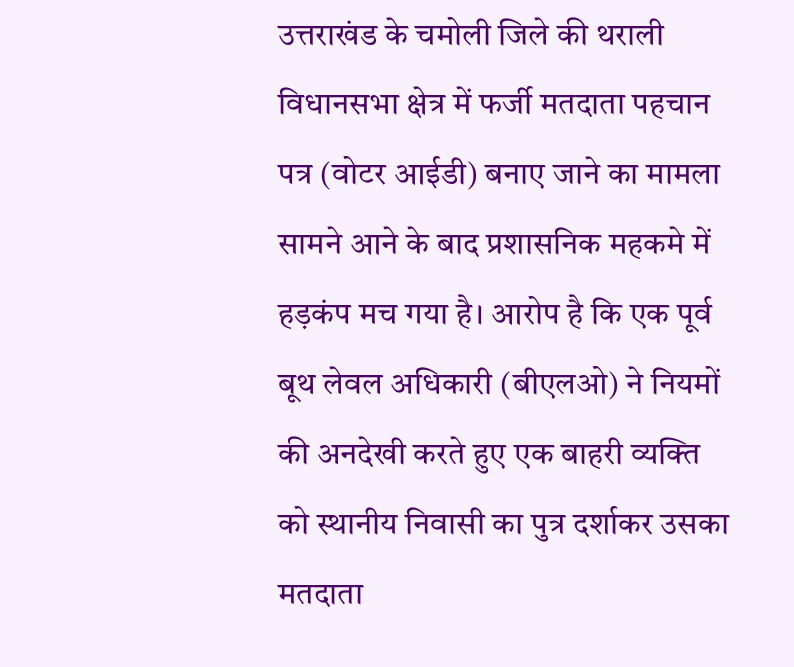उत्तराखंड के चमोली जिले की थराली विधानसभा क्षेत्र में फर्जी मतदाता पहचान पत्र (वोटर आईडी) बनाए जाने का मामला सामने आने के बाद प्रशासनिक महकमे में हड़कंप मच गया है। आरोप है कि एक पूर्व बूथ लेवल अधिकारी (बीएलओ) ने नियमों की अनदेखी करते हुए एक बाहरी व्यक्ति को स्थानीय निवासी का पुत्र दर्शाकर उसका मतदाता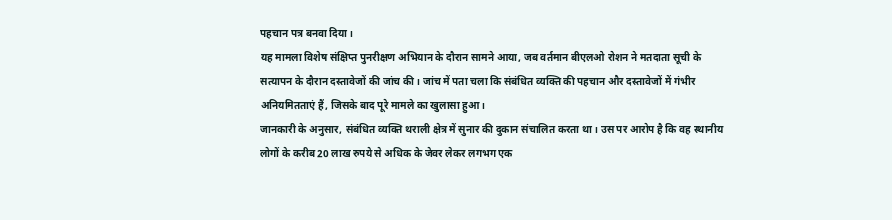पहचान पत्र बनवा दिया।
यह मामला विशेष संक्षिप्त पुनरीक्षण अभियान के दौरान सामने आया, जब वर्तमान बीएलओ रोशन ने मतदाता सूची के सत्यापन के दौरान दस्तावेजों की जांच की। जांच में पता चला कि संबंधित व्यक्ति की पहचान और दस्तावेजों में गंभीर अनियमितताएं हैं, जिसके बाद पूरे मामले का खुलासा हुआ।
जानकारी के अनुसार, संबंधित व्यक्ति थराली क्षेत्र में सुनार की दुकान संचालित करता था। उस पर आरोप है कि वह स्थानीय लोगों के करीब 20 लाख रुपये से अधिक के जेवर लेकर लगभग एक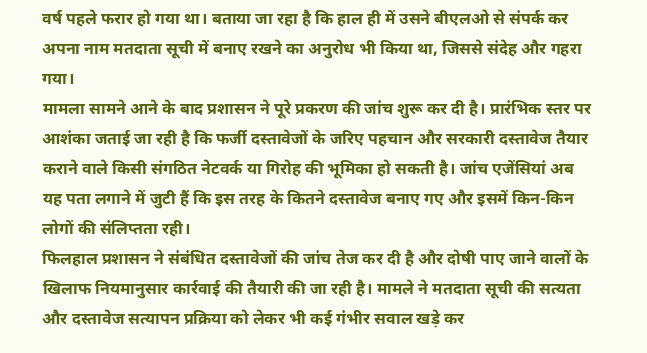वर्ष पहले फरार हो गया था। बताया जा रहा है कि हाल ही में उसने बीएलओ से संपर्क कर अपना नाम मतदाता सूची में बनाए रखने का अनुरोध भी किया था, जिससे संदेह और गहरा गया।
मामला सामने आने के बाद प्रशासन ने पूरे प्रकरण की जांच शुरू कर दी है। प्रारंभिक स्तर पर आशंका जताई जा रही है कि फर्जी दस्तावेजों के जरिए पहचान और सरकारी दस्तावेज तैयार कराने वाले किसी संगठित नेटवर्क या गिरोह की भूमिका हो सकती है। जांच एजेंसियां अब यह पता लगाने में जुटी हैं कि इस तरह के कितने दस्तावेज बनाए गए और इसमें किन-किन लोगों की संलिप्तता रही।
फिलहाल प्रशासन ने संबंधित दस्तावेजों की जांच तेज कर दी है और दोषी पाए जाने वालों के खिलाफ नियमानुसार कार्रवाई की तैयारी की जा रही है। मामले ने मतदाता सूची की सत्यता और दस्तावेज सत्यापन प्रक्रिया को लेकर भी कई गंभीर सवाल खड़े कर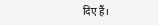दिए हैं।